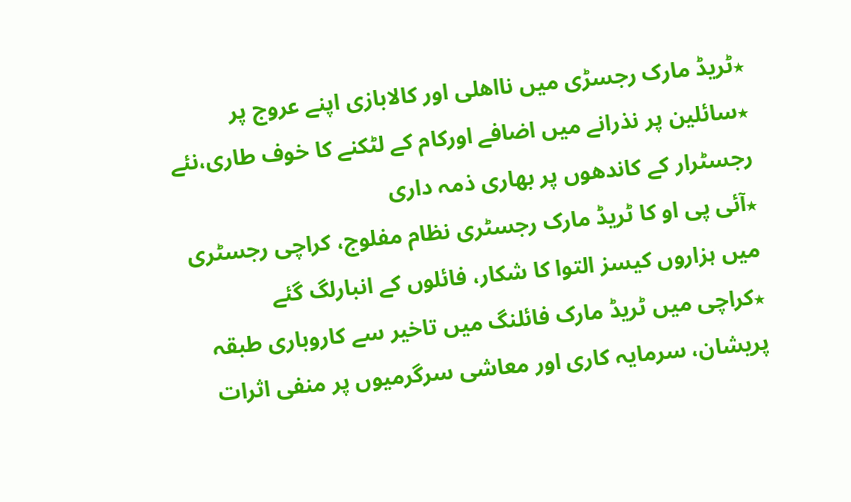٭ٹریڈ مارک رجسڑی میں نااھلی اور کالابازی اپنے عروج پر
٭سائلین پر نذرانے میں اضافے اورکام کے لٹکنے کا خوف طاری،نئے رجسٹرار کے کاندھوں پر بھاری ذمہ داری
٭آئی پی او کا ٹریڈ مارک رجسٹری نظام مفلوج، کراچی رجسٹری میں ہزاروں کیسز التوا کا شکار، فائلوں کے انبارلگ گئے
٭کراچی میں ٹریڈ مارک فائلنگ میں تاخیر سے کاروباری طبقہ پریشان، سرمایہ کاری اور معاشی سرگرمیوں پر منفی اثرات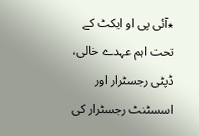٭آئی پی او ایکٹ کے تحت اہم عہدے خالی، ڈپٹی رجسٹرار اور اسسٹنٹ رجسٹرار کی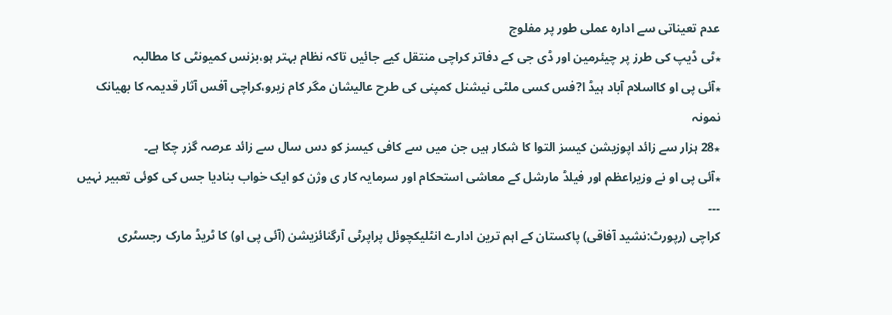عدم تعیناتی سے ادارہ عملی طور پر مفلوج
٭ٹی ڈیپ کی طرز پر چیئرمین اور ڈی جی کے دفاتر کراچی منتقل کیے جائیں تاکہ نظام بہتر ہو،بزنس کمیونٹی کا مطالبہ
٭آئی پی او کااسلام آباد ہیڈ ا?فس کسی ملٹی نیشنل کمپنی کی طرح عالیشان مگر کام زیرو،کراچی آفس آثار قدیمہ کا بھیانک نمونہ
٭28 ہزار سے زائد اپوزیشن کیسز التوا کا شکار ہیں جن میں سے کافی کیسز کو دس سال سے زائد عرصہ گزر چکا ہے۔
٭آئی پی او نے وزیراعظم اور فیلڈ مارشل کے معاشی استحکام اور سرمایہ کار ی وژن کو ایک خواب بنادیا جس کی کوئی تعبیر نہیں
۔۔۔
کراچی (رپورٹ:نشید آفاقی) پاکستان کے اہم ترین ادارے انٹلیکچوئل پراپرٹی آرگنائزیشن (آئی پی او) کا ٹریڈ مارک رجسٹری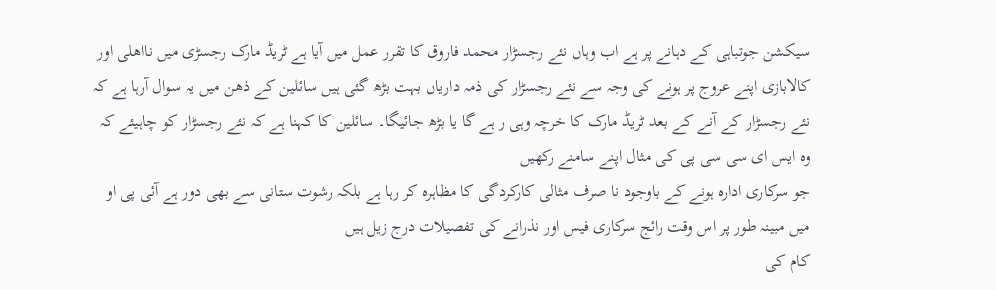سیکشن جوتباہی کے دہانے پر ہے اب وہاں نئے رجسڑار محمد فاروق کا تقرر عمل میں آیا ہے ٹریڈ مارک رجسڑی میں نااھلی اور کالابازی اپنے عروج پر ہونے کی وجہ سے نئے رجسڑار کی ذمہ داریاں بہت بڑھ گئی ہیں سائلین کے ذھن میں یہ سوال آرہا ہے کہ نئے رجسڑار کے آنے کے بعد ٹریڈ مارک کا خرچہ وہی ر ہے گا یا بڑھ جائیگا۔ سائلین کا کہنا ہے کہ نئے رجسڑار کو چاہیئے کہ وہ ایس ای سی سی پی کی مثال اپنے سامنے رکھیں
جو سرکاری ادارہ ہونے کے باوجود نا صرف مثالی کارکردگی کا مظاہرہ کر رہا ہے بلکہ رشوت ستانی سے بھی دور ہے آئی پی او میں مبینہ طور پر اس وقت رائج سرکاری فیس اور نذرانے کی تفصیلات درج زیل ہیں
کام کی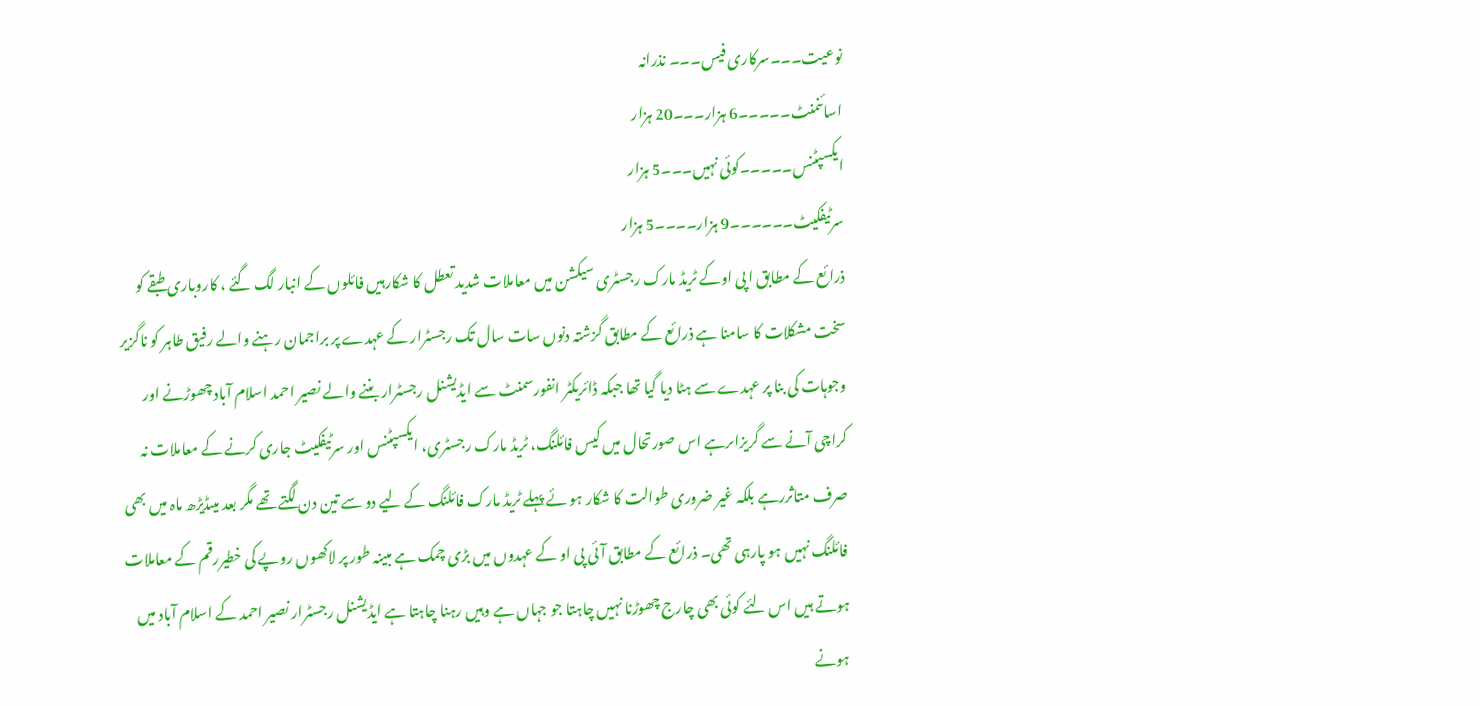نوعیت۔۔۔سرکاری فیس۔۔۔ نذرانہ
اسائنمنٹ۔۔۔۔۔6 ہزار۔۔۔20 ہزار
ایکسپٹنس۔۔۔۔۔کوئی نہیں۔۔۔5 ہزار
سرٹیفکیٹ۔۔۔۔۔۔9 ہزار۔۔۔۔5 ہزار
ذرائع کے مطابق ا پی اوکے ٹریڈ مارک رجسٹری سیکشن میں معاملات شدید تعطل کا شکارہیں فائلوں کے انبار لگ گئے ، کاروباری طبقے کو سخت مشکلات کا سامنا ہے ذرائع کے مطابق گزشتہ دنوں سات سال تک رجسٹرار کے عہدے پر براجمان رہنے والے رفیق طاہر کو ناگزیر وجوہات کی بنا پر عہدے سے ہٹا دیا گیا تھا جبکہ ڈائریکٹر انفورسمنٹ سے ایڈیشنل رجسٹرار بننے والے نصیر احمد اسلام آباد چھوڑنے اور کراچی آنے سے گریزاںرہے اس صورتحال میں کیس فائلنگ، ٹریڈ مارک رجسٹری، ایکسپٹنس اور سرٹیفکیٹ جاری کرنے کے معاملات نہ صرف متاثررہے بلکہ غیر ضروری طوالت کا شکار ہو ئے پہلے ٹریڈ مارک فائلنگ کے لیے دو سے تین دن لگتے تھے مگر بعد میںڈیڑھ ماہ میں بھی فائلنگ نہیں ہو پارہی تھی۔ ذرائع کے مطابق آئی پی او کے عہدوں میں بڑی چمک ہے مبینہ طور پر لاکھوں روپے کی خطیررقم کے معاملات ہوتے ہیں اس لئے کوئی بھی چارج چھوڑنا نہیں چاہتا جو جہاں ہے وہیں رہنا چاہتا ہے ایڈیشنل رجسٹرار نصیر احمد کے اسلام آباد میں ہونے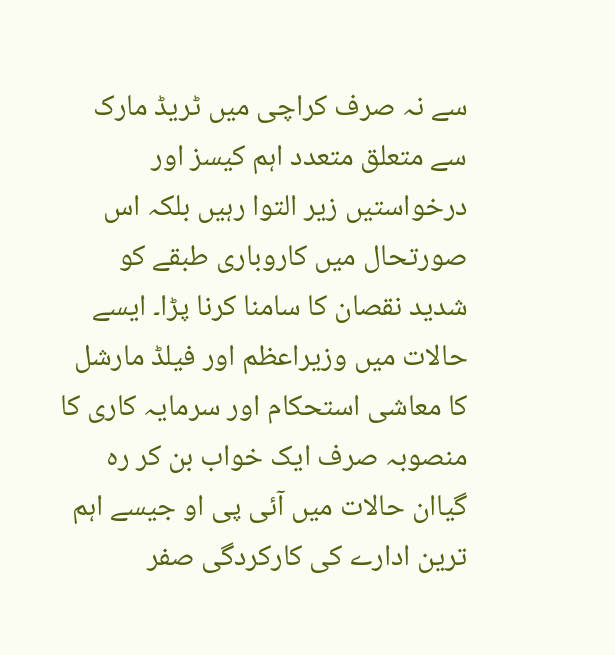سے نہ صرف کراچی میں ٹریڈ مارک سے متعلق متعدد اہم کیسز اور درخواستیں زیر التوا رہیں بلکہ اس صورتحال میں کاروباری طبقے کو شدید نقصان کا سامنا کرنا پڑا۔ ایسے حالات میں وزیراعظم اور فیلڈ مارشل کا معاشی استحکام اور سرمایہ کاری کا منصوبہ صرف ایک خواب بن کر رہ گیاان حالات میں آئی پی او جیسے اہم ترین ادارے کی کارکردگی صفر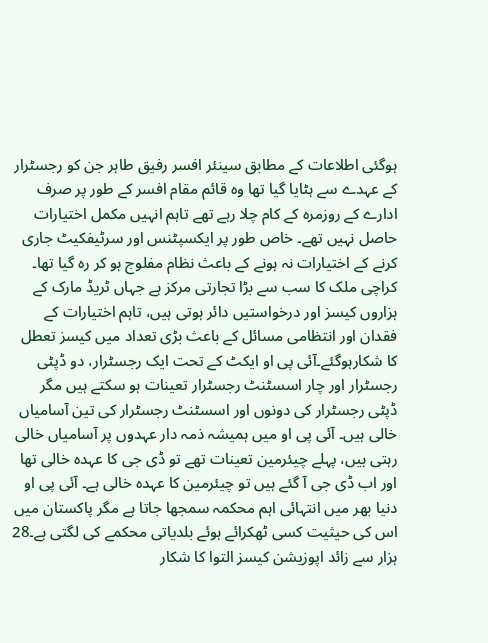ہوگئی اطلاعات کے مطابق سینئر افسر رفیق طاہر جن کو رجسٹرار کے عہدے سے ہٹایا گیا تھا وہ قائم مقام افسر کے طور پر صرف ادارے کے روزمرہ کے کام چلا رہے تھے تاہم انہیں مکمل اختیارات حاصل نہیں تھے۔ خاص طور پر ایکسپٹنس اور سرٹیفکیٹ جاری کرنے کے اختیارات نہ ہونے کے باعث نظام مفلوج ہو کر رہ گیا تھا۔ کراچی ملک کا سب سے بڑا تجارتی مرکز ہے جہاں ٹریڈ مارک کے ہزاروں کیسز اور درخواستیں دائر ہوتی ہیں، تاہم اختیارات کے فقدان اور انتظامی مسائل کے باعث بڑی تعداد میں کیسز تعطل کا شکارہوگئے۔آئی پی او ایکٹ کے تحت ایک رجسٹرار، دو ڈپٹی رجسٹرار اور چار اسسٹنٹ رجسٹرار تعینات ہو سکتے ہیں مگر ڈپٹی رجسٹرار کی دونوں اور اسسٹنٹ رجسٹرار کی تین آسامیاں خالی ہیں۔ آئی پی او میں ہمیشہ ذمہ دار عہدوں پر آسامیاں خالی رہتی ہیں، پہلے چیئرمین تعینات تھے تو ڈی جی کا عہدہ خالی تھا اور اب ڈی جی آ گئے ہیں تو چیئرمین کا عہدہ خالی ہے۔ آئی پی او دنیا بھر میں انتہائی اہم محکمہ سمجھا جاتا ہے مگر پاکستان میں اس کی حیثیت کسی ٹھکرائے ہوئے بلدیاتی محکمے کی لگتی ہے۔28 ہزار سے زائد اپوزیشن کیسز التوا کا شکار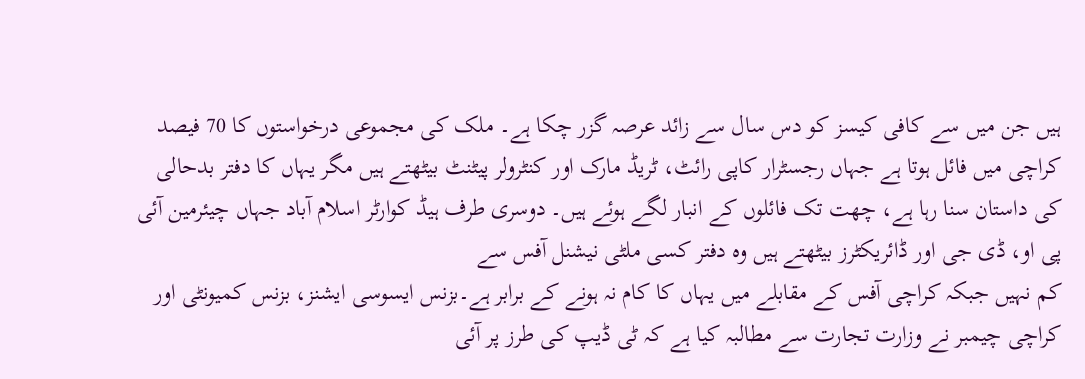ہیں جن میں سے کافی کیسز کو دس سال سے زائد عرصہ گزر چکا ہے۔ ملک کی مجموعی درخواستوں کا 70 فیصد کراچی میں فائل ہوتا ہے جہاں رجسٹرار کاپی رائٹ، ٹریڈ مارک اور کنٹرولر پیٹنٹ بیٹھتے ہیں مگر یہاں کا دفتر بدحالی کی داستان سنا رہا ہے، چھت تک فائلوں کے انبار لگے ہوئے ہیں۔ دوسری طرف ہیڈ کوارٹر اسلام آباد جہاں چیئرمین آئی پی او، ڈی جی اور ڈائریکٹرز بیٹھتے ہیں وہ دفتر کسی ملٹی نیشنل آفس سے
کم نہیں جبکہ کراچی آفس کے مقابلے میں یہاں کا کام نہ ہونے کے برابر ہے۔بزنس ایسوسی ایشنز، بزنس کمیونٹی اور کراچی چیمبر نے وزارت تجارت سے مطالبہ کیا ہے کہ ٹی ڈیپ کی طرز پر آئی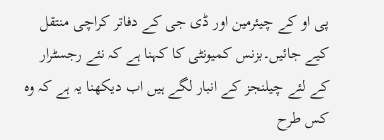پی او کے چیئرمین اور ڈی جی کے دفاتر کراچی منتقل کیے جائیں۔بزنس کمیونٹی کا کہنا ہے کہ نئے رجسٹرار کے لئے چیلنجز کے انبار لگے ہیں اب دیکھنا یہ ہے کہ وہ کس طرح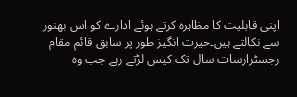اپنی قابلیت کا مظاہرہ کرتے ہوئے ادارے کو اس بھنور سے نکالتے ہیں۔حیرت انگیز طور پر سابق قائم مقام رجسٹرارسات سال تک کیس لڑتے رہے جب وہ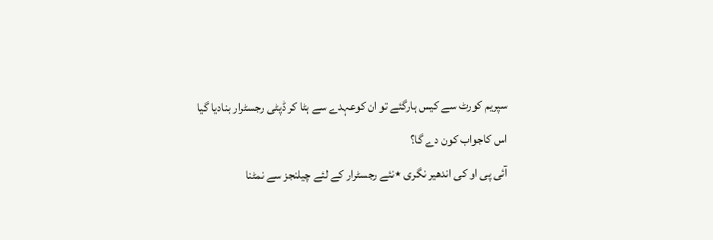سپریم کورٹ سے کیس ہارگئے تو ان کوعہدے سے ہٹا کر ڈپٹی رجسٹرار بنادیا گیا اس کاجواب کون دے گا؟
آئی پی او کی اندھیر نگری ٭نئے رجسٹرار کے لئے چیلنجز سے نمٹنا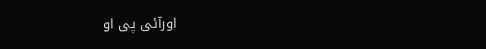اورآئی پی او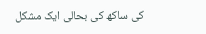کی ساکھ کی بحالی ایک مشکل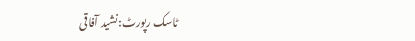ٹاسک رپورٹ:نشید آفاقی